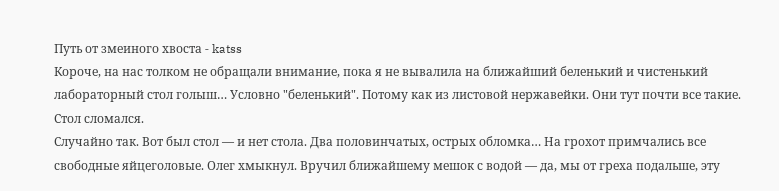Путь от змеиного хвоста - katss
Короче, на нас толком не обращали внимание, пока я не вывалила на ближайший беленький и чистенький лабораторный стол голыш… Условно "беленький". Потому как из листовой нержавейки. Они тут почти все такие.
Стол сломался.
Случайно так. Вот был стол — и нет стола. Два половинчатых, острых обломка… На грохот примчались все свободные яйцеголовые. Олег хмыкнул. Вручил ближайшему мешок с водой — да, мы от греха подальше, эту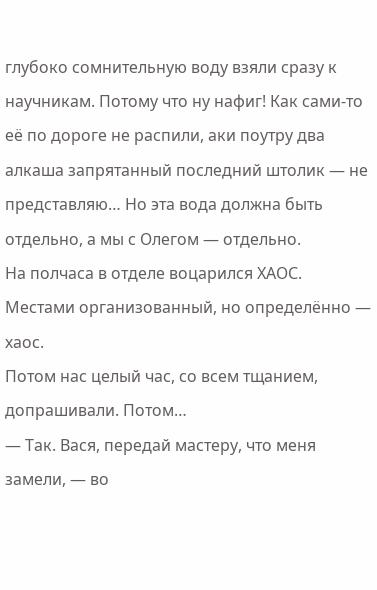глубоко сомнительную воду взяли сразу к научникам. Потому что ну нафиг! Как сами-то её по дороге не распили, аки поутру два алкаша запрятанный последний штолик — не представляю… Но эта вода должна быть отдельно, а мы с Олегом — отдельно.
На полчаса в отделе воцарился ХАОС. Местами организованный, но определённо — хаос.
Потом нас целый час, со всем тщанием, допрашивали. Потом…
— Так. Вася, передай мастеру, что меня замели, — во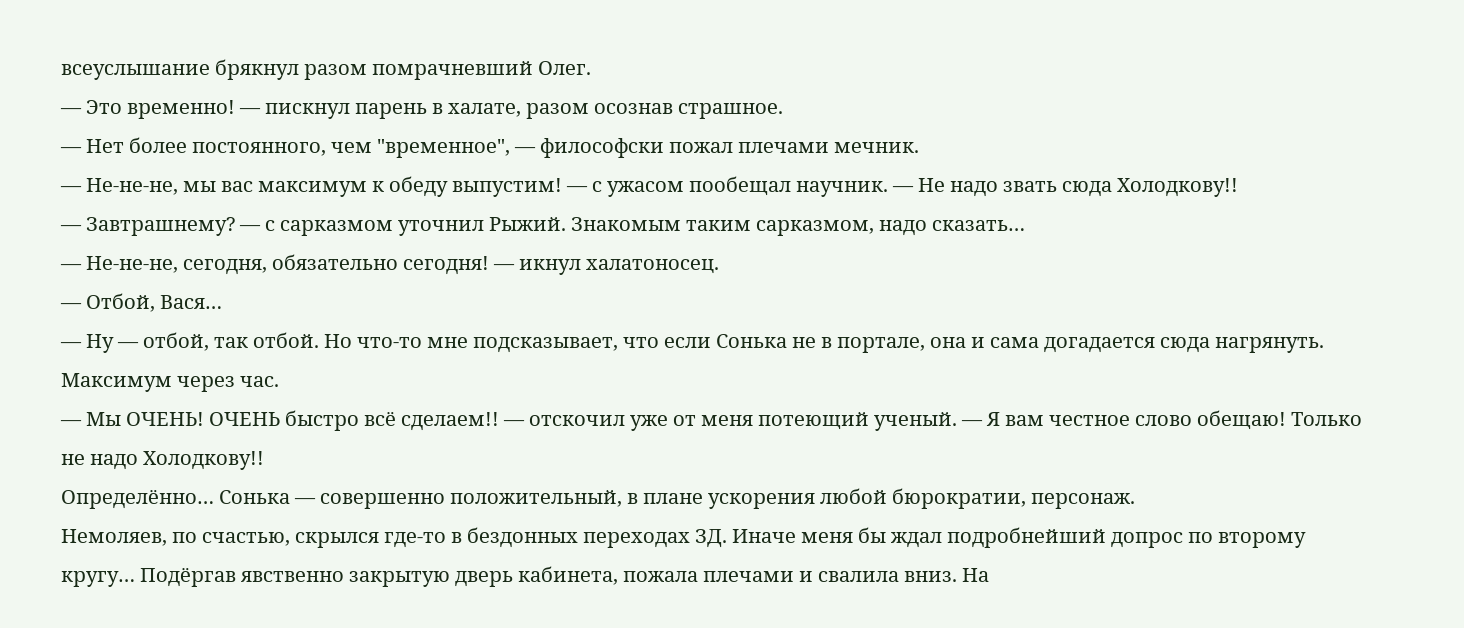всеуслышание брякнул разом помрачневший Олег.
— Это временно! — пискнул парень в халате, разом осознав страшное.
— Нет более постоянного, чем "временное", — философски пожал плечами мечник.
— Не-не-не, мы вас максимум к обеду выпустим! — с ужасом пообещал научник. — Не надо звать сюда Холодкову!!
— Завтрашнему? — с сарказмом уточнил Рыжий. Знакомым таким сарказмом, надо сказать…
— Не-не-не, сегодня, обязательно сегодня! — икнул халатоносец.
— Отбой, Вася…
— Ну — отбой, так отбой. Но что-то мне подсказывает, что если Сонька не в портале, она и сама догадается сюда нагрянуть. Максимум через час.
— Мы ОЧЕНЬ! ОЧЕНЬ быстро всё сделаем!! — отскочил уже от меня потеющий ученый. — Я вам честное слово обещаю! Только не надо Холодкову!!
Определённо… Сонька — совершенно положительный, в плане ускорения любой бюрократии, персонаж.
Немоляев, по счастью, скрылся где-то в бездонных переходах ЗД. Иначе меня бы ждал подробнейший допрос по второму кругу… Подёргав явственно закрытую дверь кабинета, пожала плечами и свалила вниз. На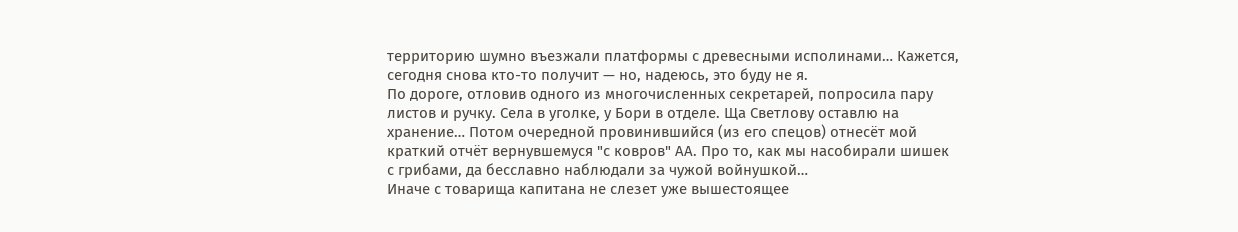территорию шумно въезжали платформы с древесными исполинами… Кажется, сегодня снова кто-то получит — но, надеюсь, это буду не я.
По дороге, отловив одного из многочисленных секретарей, попросила пару листов и ручку. Села в уголке, у Бори в отделе. Ща Светлову оставлю на хранение… Потом очередной провинившийся (из его спецов) отнесёт мой краткий отчёт вернувшемуся "с ковров" АА. Про то, как мы насобирали шишек с грибами, да бесславно наблюдали за чужой войнушкой…
Иначе с товарища капитана не слезет уже вышестоящее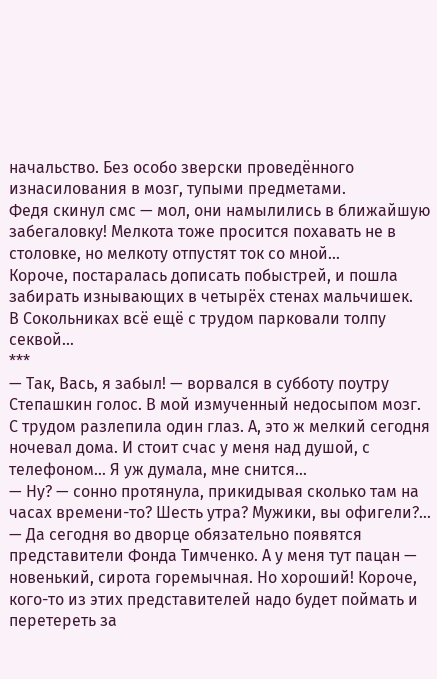начальство. Без особо зверски проведённого изнасилования в мозг, тупыми предметами.
Федя скинул смс — мол, они намылились в ближайшую забегаловку! Мелкота тоже просится похавать не в столовке, но мелкоту отпустят ток со мной…
Короче, постаралась дописать побыстрей, и пошла забирать изнывающих в четырёх стенах мальчишек.
В Сокольниках всё ещё с трудом парковали толпу секвой…
***
— Так, Вась, я забыл! — ворвался в субботу поутру Степашкин голос. В мой измученный недосыпом мозг.
С трудом разлепила один глаз. А, это ж мелкий сегодня ночевал дома. И стоит счас у меня над душой, с телефоном… Я уж думала, мне снится…
— Ну? — сонно протянула, прикидывая сколько там на часах времени-то? Шесть утра? Мужики, вы офигели?…
— Да сегодня во дворце обязательно появятся представители Фонда Тимченко. А у меня тут пацан — новенький, сирота горемычная. Но хороший! Короче, кого-то из этих представителей надо будет поймать и перетереть за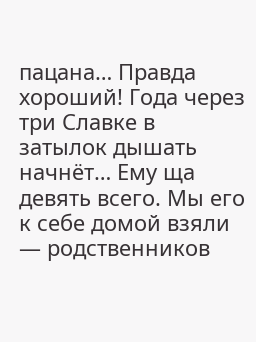пацана… Правда хороший! Года через три Славке в затылок дышать начнёт… Ему ща девять всего. Мы его к себе домой взяли — родственников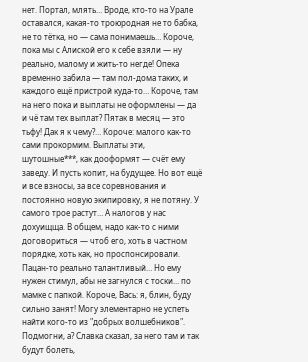нет. Портал, млять… Вроде, кто-то на Урале оставался, какая-то троюродная не то бабка, не то тётка, но — сама понимаешь… Короче, пока мы с Алиской его к себе взяли — ну реально, малому и жить-то негде! Опека временно забила — там пол-дома таких, и каждого ещё пристрой куда-то… Короче, там на него пока и выплаты не оформлены — да и чё там тех выплат? Пятак в месяц — это тьфу! Дак я к чему?… Короче: малого как-то сами прокормим. Выплаты эти, шутошные***, как дооформят — счёт ему заведу. И пусть копит, на будущее. Но вот ещё и все взносы, за все соревнования и постоянно новую экипировку, я не потяну. У самого трое растут… А налогов у нас дохуищща. В общем, надо как-то с ними договориться — чтоб его, хоть в частном порядке, хоть как, но проспонсировали. Пацан-то реально талантливый… Но ему нужен стимул, абы не загнулся с тоски… по мамке с папкой. Короче, Вась: я, блин, буду сильно занят! Могу элементарно не успеть найти кого-то из "добрых волшебников". Подмогни, а? Славка сказал, за него там и так будут болеть,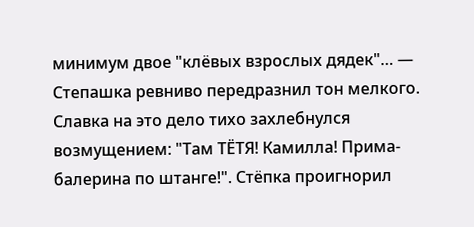минимум двое "клёвых взрослых дядек"… — Степашка ревниво передразнил тон мелкого. Славка на это дело тихо захлебнулся возмущением: "Там ТЁТЯ! Камилла! Прима-балерина по штанге!". Стёпка проигнорил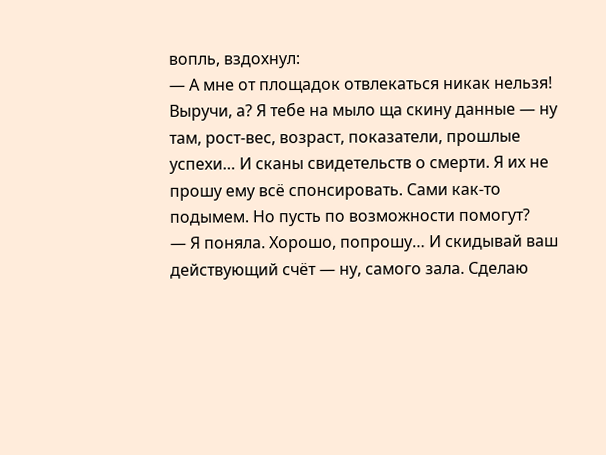вопль, вздохнул:
— А мне от площадок отвлекаться никак нельзя! Выручи, а? Я тебе на мыло ща скину данные — ну там, рост-вес, возраст, показатели, прошлые успехи… И сканы свидетельств о смерти. Я их не прошу ему всё спонсировать. Сами как-то подымем. Но пусть по возможности помогут?
— Я поняла. Хорошо, попрошу… И скидывай ваш действующий счёт — ну, самого зала. Сделаю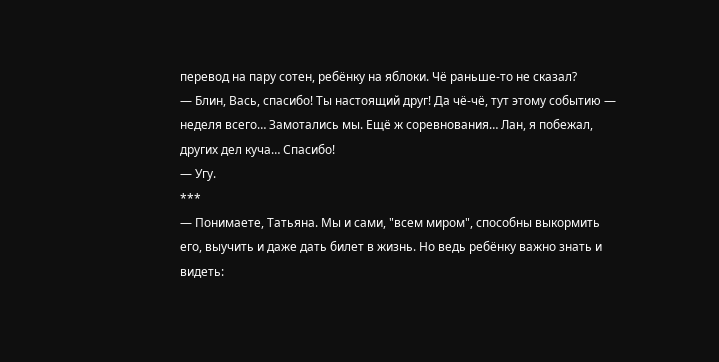перевод на пару сотен, ребёнку на яблоки. Чё раньше-то не сказал?
— Блин, Вась, спасибо! Ты настоящий друг! Да чё-чё, тут этому событию — неделя всего… Замотались мы. Ещё ж соревнования… Лан, я побежал, других дел куча… Спасибо!
— Угу.
***
— Понимаете, Татьяна. Мы и сами, "всем миром", способны выкормить его, выучить и даже дать билет в жизнь. Но ведь ребёнку важно знать и видеть: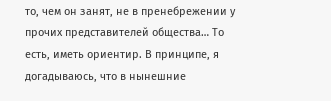то, чем он занят, не в пренебрежении у прочих представителей общества… То есть, иметь ориентир. В принципе, я догадываюсь, что в нынешние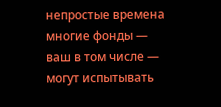непростые времена многие фонды — ваш в том числе — могут испытывать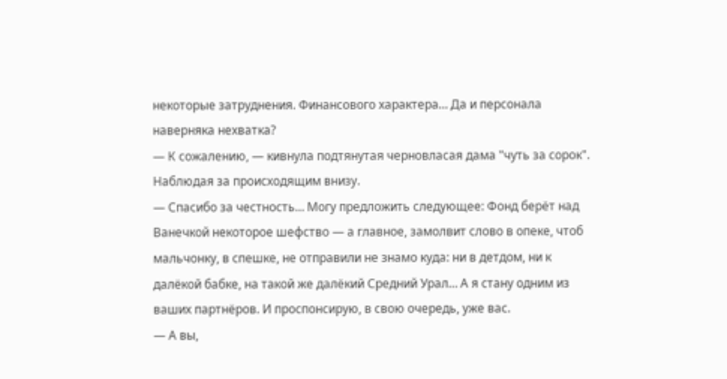некоторые затруднения. Финансового характера… Да и персонала наверняка нехватка?
— К сожалению, — кивнула подтянутая черновласая дама "чуть за сорок". Наблюдая за происходящим внизу.
— Спасибо за честность… Могу предложить следующее: Фонд берёт над Ванечкой некоторое шефство — а главное, замолвит слово в опеке, чтоб мальчонку, в спешке, не отправили не знамо куда: ни в детдом, ни к далёкой бабке, на такой же далёкий Средний Урал… А я стану одним из ваших партнёров. И проспонсирую, в свою очередь, уже вас.
— А вы,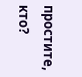простите, кто?